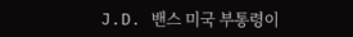J.D. 밴스 미국 부통령이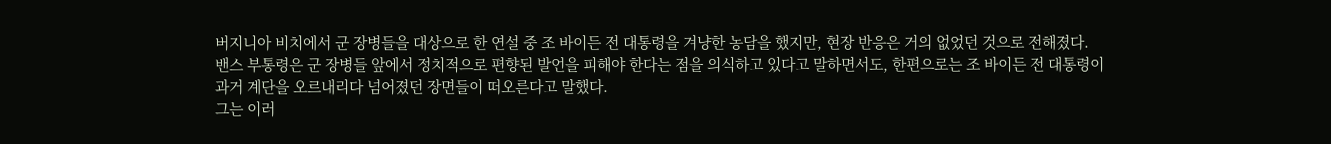버지니아 비치에서 군 장병들을 대상으로 한 연설 중 조 바이든 전 대통령을 겨냥한 농담을 했지만, 현장 반응은 거의 없었던 것으로 전해졌다.
밴스 부통령은 군 장병들 앞에서 정치적으로 편향된 발언을 피해야 한다는 점을 의식하고 있다고 말하면서도, 한편으로는 조 바이든 전 대통령이 과거 계단을 오르내리다 넘어졌던 장면들이 떠오른다고 말했다.
그는 이러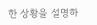한 상황을 설명하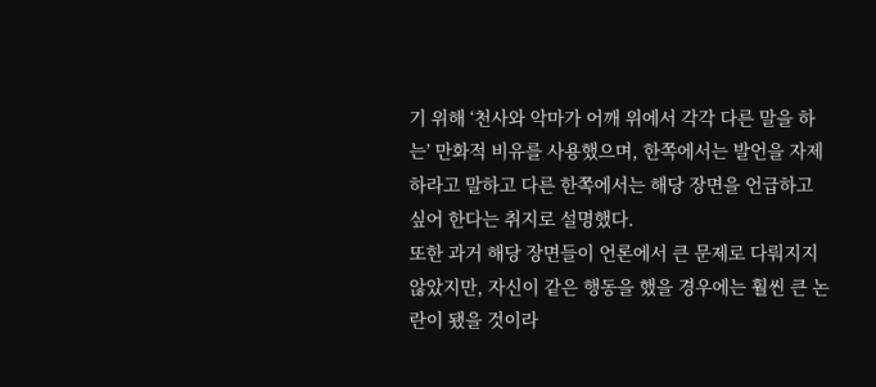기 위해 ‘천사와 악마가 어깨 위에서 각각 다른 말을 하는’ 만화적 비유를 사용했으며, 한쪽에서는 발언을 자제하라고 말하고 다른 한쪽에서는 해당 장면을 언급하고 싶어 한다는 취지로 설명했다.
또한 과거 해당 장면들이 언론에서 큰 문제로 다뤄지지 않았지만, 자신이 같은 행동을 했을 경우에는 훨씬 큰 논란이 됐을 것이라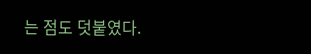는 점도 덧붙였다.